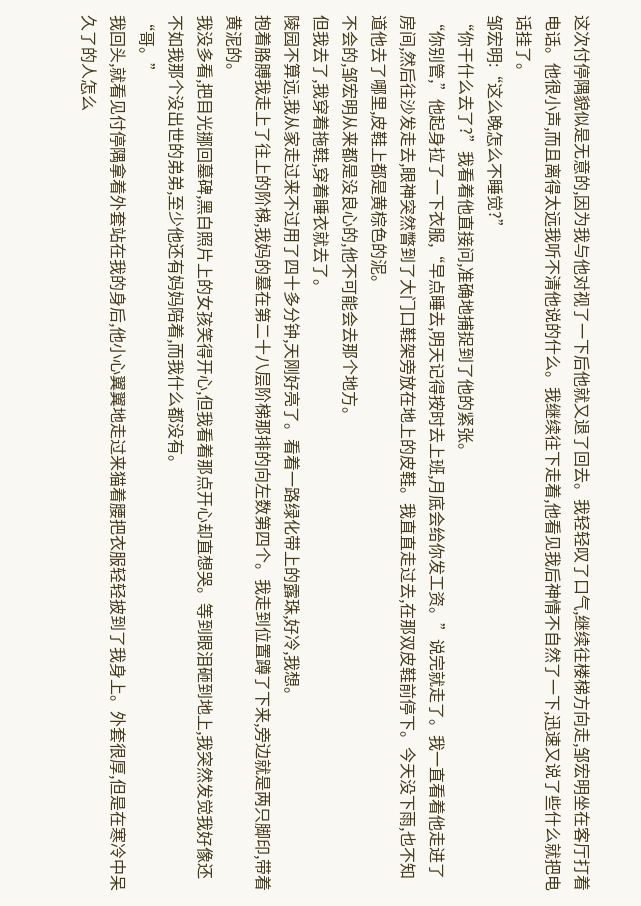这次付停隅貌似是无意的,因为我与他对视了一下后他就又退了回去。我轻轻叹了口气,继续往楼梯方向走,邹宏明坐在客厅打着电话。他很小声,而且离得太远我听不清他说的什么。我继续往下走着,他看见我后神情不自然了一下,迅速又说了些什么就把电话挂了。
邹宏明:“这么晚怎么不睡觉?”
“你干什么去了?”我看着他直接问,准确地捕捉到了他的紧张。
“你别管,”他起身拉了一下衣服,“早点睡去,明天记得按时去上班,月底会给你发工资。”说完就走了。我一直看着他走进了房间,然后往沙发走去,眼神突然瞥到了大门口鞋架旁放在地上的皮鞋。我直直走过去,在那双皮鞋前停下。今天没下雨,也不知道他去了哪里,皮鞋上都是黄棕色的泥。
不会的,邹宏明从来都是没良心的,他不可能会去那个地方。
但我去了,我穿着拖鞋,穿着睡衣就去了。
陵园不算远,我从家走过来不过用了四十多分钟,天刚好亮了。看着一路绿化带上的露珠,好冷,我想。
抱着胳膊我走上了往上的阶梯,我妈的墓在第二十八层阶梯那排的向左数第四个。我走到位置蹲了下来,旁边就是两只脚印,带着黄泥的。
我没多看,把目光挪回墓碑,黑白照片上的女孩笑得开心,但我看着那点开心却直想哭。等到眼泪砸到地上,我突然发觉我好像还不如我那个没出世的弟弟,至少他还有妈妈陪着,而我什么都没有。
“哥。”
我回头,就看见付停隅拿着外套站在我的身后,他小心翼翼地走过来猫着腰把衣服轻轻披到了我身上。外套很厚,但是在寒冷中呆久了的人怎么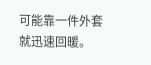可能靠一件外套就迅速回暖。